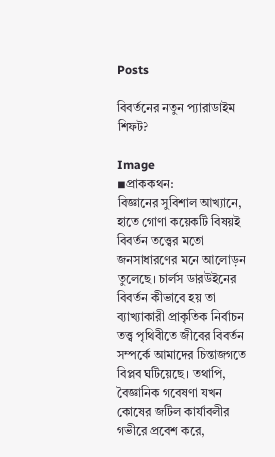Posts

বিবর্তনের নতুন প্যারাডাইম শিফট?

Image
◾প্রাককথন:             বিজ্ঞানের সুবিশাল আখ্যানে, হাতে গোণা কয়েকটি বিষয়ই বিবর্তন তত্ত্বের মতো জনসাধারণের মনে আলোড়ন তুলেছে। চার্লস ডারউইনের বিবর্তন কীভাবে হয় তা ব্যাখ্যাকারী প্রাকৃতিক নির্বাচন তত্ত্ব পৃথিবীতে জীবের বিবর্তন সম্পর্কে আমাদের চিন্তাজগতে বিপ্লব ঘটিয়েছে। তথাপি, বৈজ্ঞানিক গবেষণা যখন কোষের জটিল কার্যাবলীর গভীরে প্রবেশ করে,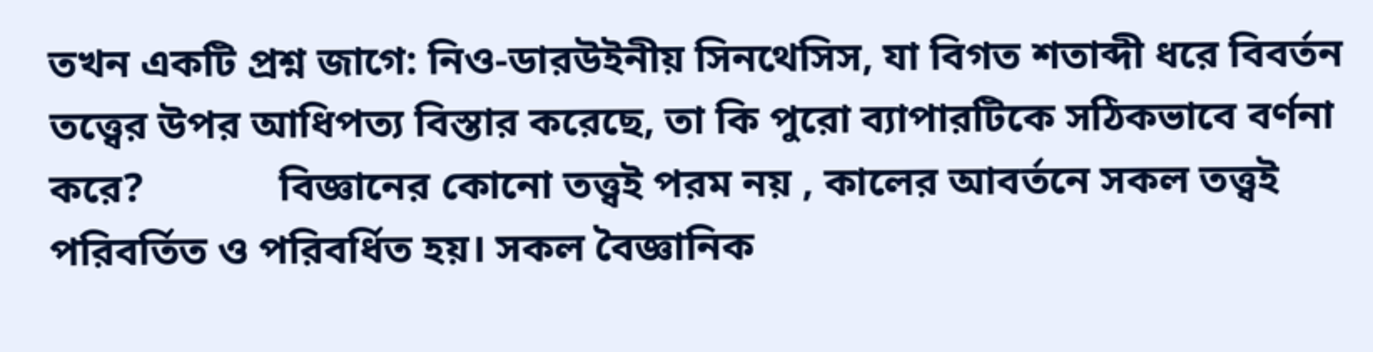তখন একটি প্রশ্ন জাগে: নিও-ডারউইনীয় সিনথেসিস, যা বিগত শতাব্দী ধরে বিবর্তন তত্ত্বের উপর আধিপত্য বিস্তার করেছে, তা কি পুরো ব্যাপারটিকে সঠিকভাবে বর্ণনা করে?             বিজ্ঞানের কোনো তত্ত্বই পরম নয় , কালের আবর্তনে সকল তত্ত্বই পরিবর্তিত ও পরিবর্ধিত হয়। সকল বৈজ্ঞানিক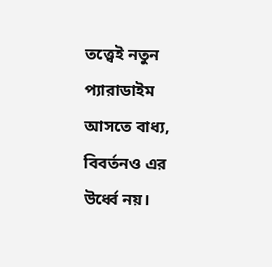তত্ত্বেই নতুন প্যারাডাইম আসতে বাধ্য, বিবর্তনও এর উর্ধ্বে নয়।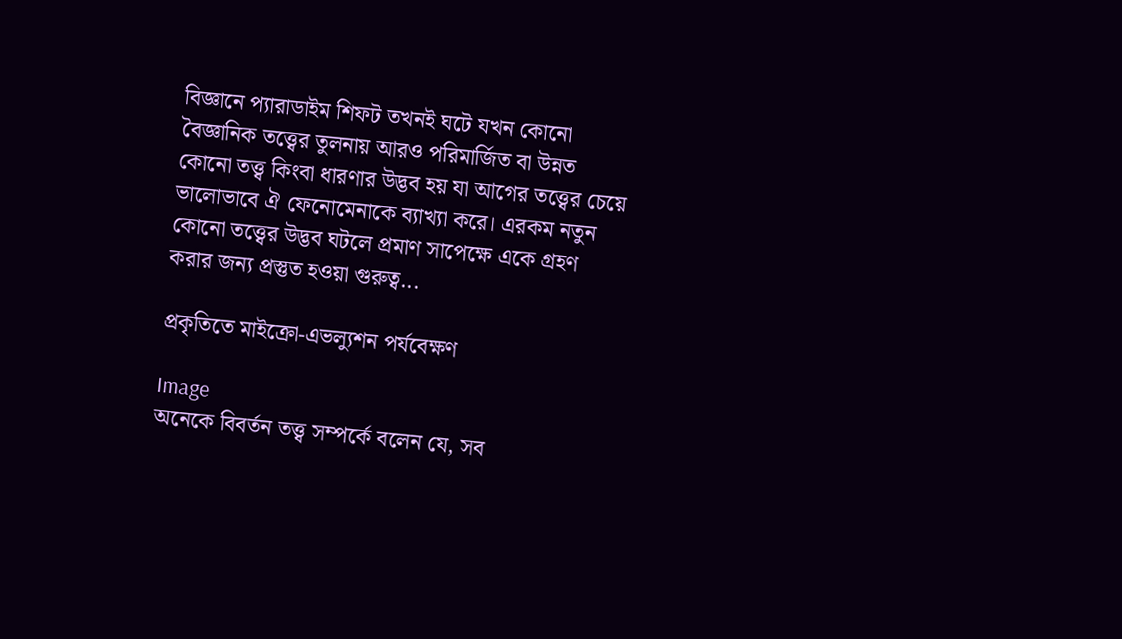বিজ্ঞানে প্যারাডাইম শিফট তখনই ঘটে যখন কোনো বৈজ্ঞানিক তত্ত্বের তুলনায় আরও পরিমার্জিত বা উন্নত কোনো তত্ত্ব কিংবা ধারণার উদ্ভব হয় যা আগের তত্ত্বের চেয়ে ভালোভাবে ঐ ফেনোমেনাকে ব্যাখ্যা করে। এরকম নতুন কোনো তত্ত্বের উদ্ভব ঘটলে প্রমাণ সাপেক্ষে একে গ্রহণ করার জন্য প্রস্তুত হওয়া গুরুত্ব...

প্রকৃতিতে মাইক্রো-এভল্যুশন পর্যবেক্ষণ

Image
অনেকে বিবর্তন তত্ত্ব সম্পর্কে বলেন যে, সব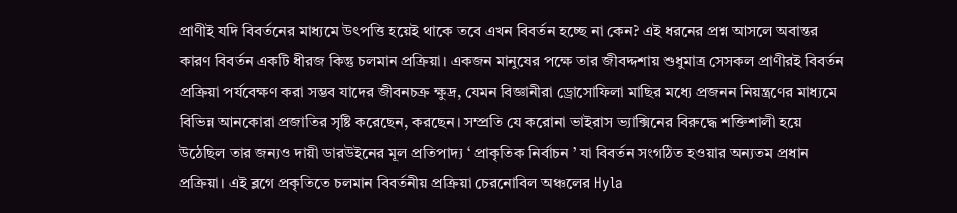প্রাণীই যদি বিবর্তনের মাধ্যমে উৎপত্তি হয়েই থাকে তবে এখন বিবর্তন হচ্ছে না কেন? এই ধরনের প্রশ্ন আসলে অবান্তর কারণ বিবর্তন একটি ধীরজ কিন্তু চলমান প্রক্রিয়া। একজন মানুষের পক্ষে তার জীবদ্দশায় শুধুমাত্র সেসকল প্রাণীরই বিবর্তন প্রক্রিয়া পর্যবেক্ষণ করা সম্ভব যাদের জীবনচক্র ক্ষুদ্র, যেমন বিজ্ঞানীরা ড্রোসোফিলা মাছির মধ্যে প্রজনন নিয়ন্ত্রণের মাধ্যমে বিভিন্ন আনকোরা প্রজাতির সৃষ্টি করেছেন, করছেন। সম্প্রতি যে করোনা ভাইরাস ভ্যাক্সিনের বিরুদ্ধে শক্তিশালী হয়ে উঠেছিল তার জন্যও দায়ী ডারউইনের মূল প্রতিপাদ্য ‘ প্রাকৃতিক নির্বাচন ’ যা বিবর্তন সংগঠিত হওয়ার অন্যতম প্রধান প্রক্রিয়া। এই ব্লগে প্রকৃতিতে চলমান বিবর্তনীয় প্রক্রিয়া চেরনোবিল অঞ্চলের Hyla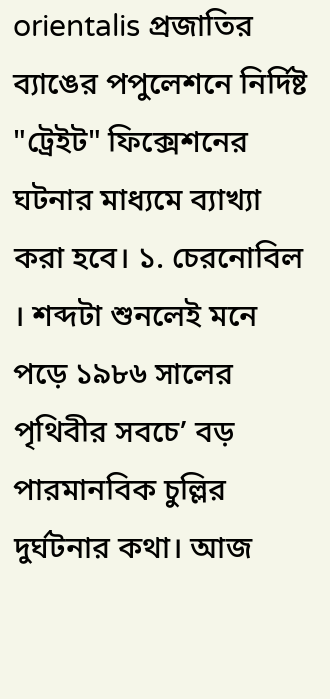orientalis প্রজাতির ব্যাঙের পপুলেশনে নির্দিষ্ট "ট্রেইট" ফিক্সেশনের ঘটনার মাধ্যমে ব্যাখ্যা  করা হবে। ১. চেরনোবিল । শব্দটা শুনলেই মনে পড়ে ১৯৮৬ সালের পৃথিবীর সবচে’ বড় পারমানবিক চুল্লির দুর্ঘটনার কথা। আজ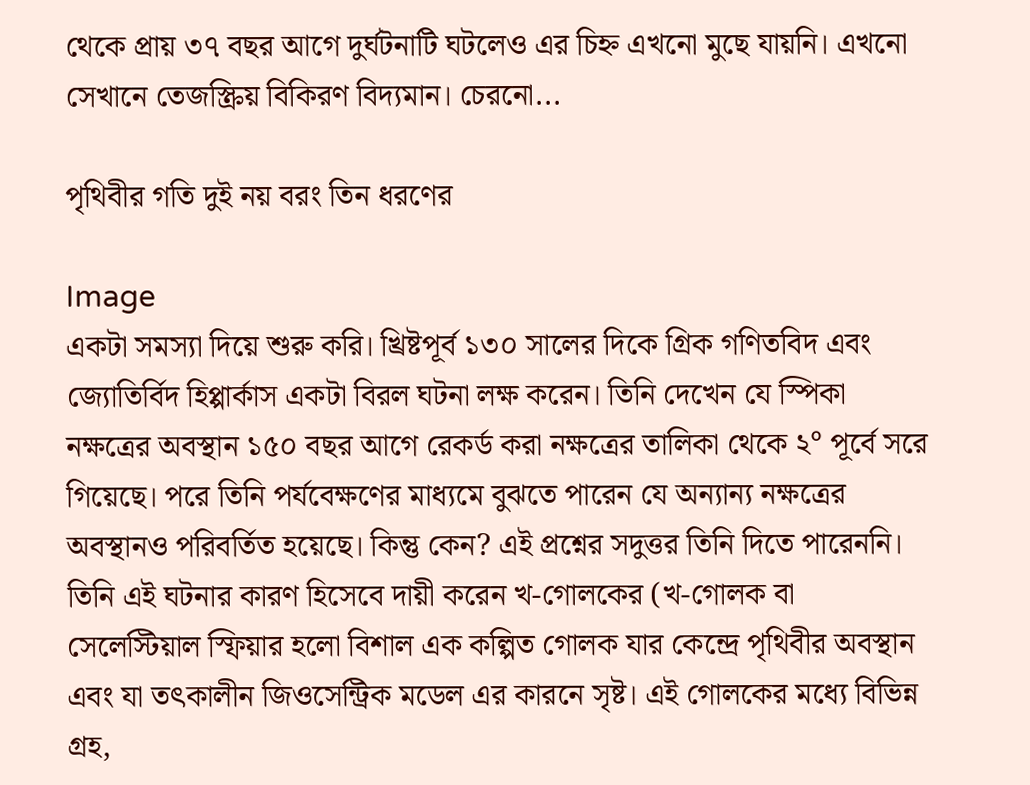থেকে প্রায় ৩৭ বছর আগে দুর্ঘটনাটি ঘটলেও এর চিহ্ন এখনো মুছে যায়নি। এখনো সেখানে তেজস্ক্রিয় বিকিরণ বিদ্যমান। চেরনো...

পৃথিবীর গতি দুই নয় বরং তিন ধরণের

Image
একটা সমস্যা দিয়ে শুরু করি। খ্রিষ্টপূর্ব ১৩০ সালের দিকে গ্রিক গণিতবিদ এবং জ্যোতির্বিদ হিপ্পার্কাস একটা বিরল ঘটনা লক্ষ করেন। তিনি দেখেন যে স্পিকা নক্ষত্রের অবস্থান ১৫০ বছর আগে রেকর্ড করা নক্ষত্রের তালিকা থেকে ২° পূর্বে সরে গিয়েছে। পরে তিনি পর্যবেক্ষণের মাধ্যমে বুঝতে পারেন যে অন্যান্য নক্ষত্রের অবস্থানও পরিবর্তিত হয়েছে। কিন্তু কেন? এই প্রশ্নের সদুত্তর তিনি দিতে পারেননি। তিনি এই ঘটনার কারণ হিসেবে দায়ী করেন খ-গোলকের (খ-গোলক বা সেলেস্টিয়াল স্ফিয়ার হলো বিশাল এক কল্পিত গোলক যার কেন্দ্রে পৃথিবীর অবস্থান এবং যা তৎকালীন জিওসেন্ট্রিক মডেল এর কারনে সৃষ্ট। এই গোলকের মধ্যে বিভিন্ন গ্রহ,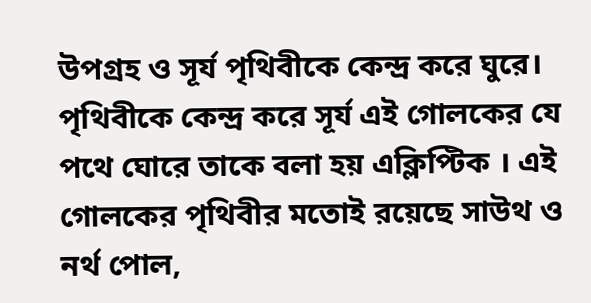উপগ্রহ ও সূর্য পৃথিবীকে কেন্দ্র করে ঘুরে। পৃথিবীকে কেন্দ্র করে সূর্য এই গোলকের যে পথে ঘোরে তাকে বলা হয় এক্লিপ্টিক । এই গোলকের পৃথিবীর মতোই রয়েছে সাউথ ও নর্থ পোল,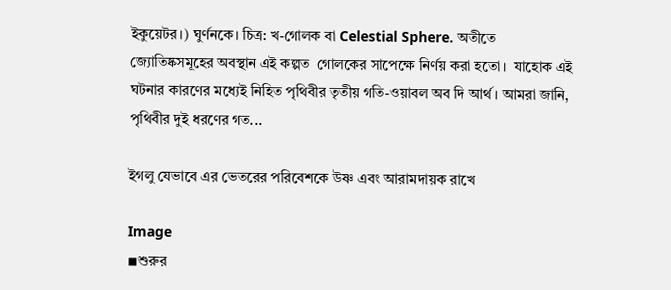ইকুয়েটর।) ঘুর্ণনকে। চিত্র: খ-গোলক বা Celestial Sphere. অতীতে জ্যোতিষ্কসমূহের অবস্থান এই কল্পত  গোলকের সাপেক্ষে নির্ণয় করা হতো।  যাহোক এই ঘটনার কারণের মধ্যেই নিহিত পৃথিবীর তৃতীয় গতি-ওয়াবল অব দি আর্থ। আমরা জানি, পৃথিবীর দুই ধরণের গত...

ইগলু যেভাবে এর ভেতরের পরিবেশকে উষ্ণ এবং আরামদায়ক রাখে

Image
◾শুরুর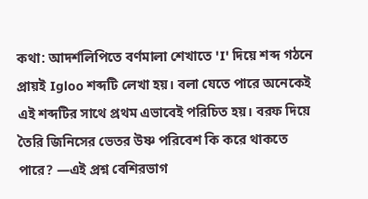কথা: আদর্শলিপিতে বর্ণমালা শেখাতে 'I' দিয়ে শব্দ গঠনে প্রায়ই Igloo শব্দটি লেখা হয়। বলা যেতে পারে অনেকেই এই শব্দটির সাথে প্রথম এভাবেই পরিচিত হয়। বরফ দিয়ে তৈরি জিনিসের ভেতর উষ্ণ পরিবেশ কি করে থাকতে পারে? —এই প্রশ্ন বেশিরভাগ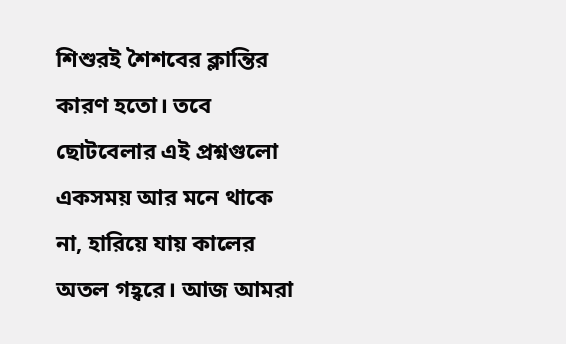শিশুরই শৈশবের ক্লান্তির কারণ হতো। তবে ছোটবেলার এই প্রশ্নগুলো একসময় আর মনে থাকে না, হারিয়ে যায় কালের অতল গহ্বরে। আজ আমরা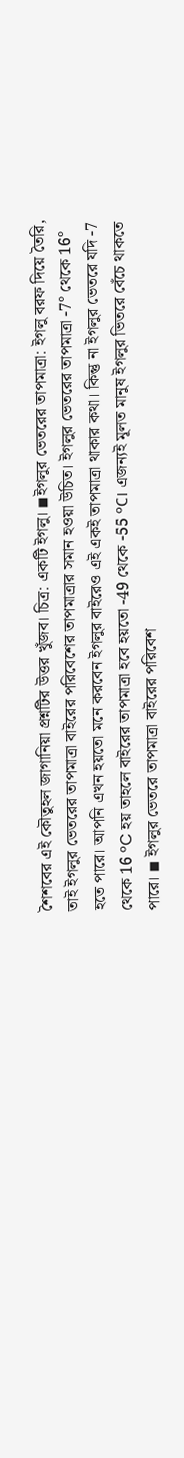শৈশবের এই কৌতুহল জাগানিয়া প্রশ্নটির উত্তর খুঁজব। চিত্র: একটি ইগলু। ◾ইগলুর ভেতরের তাপমাত্রা: ইগলু বরফ দিয়ে তৈরি, তাই ইগলুর ভেতরের তাপমাত্রা বাইরের পরিবেশের তাপমাত্রার সমান হওয়া উচিত। ইগলুর ভেতরের তাপমাত্রা -7° থেকে 16° হতে পারে। আপনি এখন হয়তো মনে করবেন ইগলুর বাইরেও এই একই তাপমাত্রা থাকার কথা। কিন্তু না ইগলুর ভেতরে যদি -7 থেকে 16 °C হয় তাহলে বাইরের তাপমাত্রা হবে হয়তো -49 থেকে -55 °C। এজন্যই মূলত মানুষ ইগলুর ভিতরে বেঁচে থাকতে পারে। ◾ ইগলুর ভেতরে তাপমাত্রা বাইরের পরিবেশ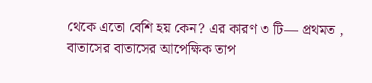থেকে এতো বেশি হয় কেন? এর কারণ ৩ টি— প্রথমত , বাতাসের বাতাসের আপেক্ষিক তাপ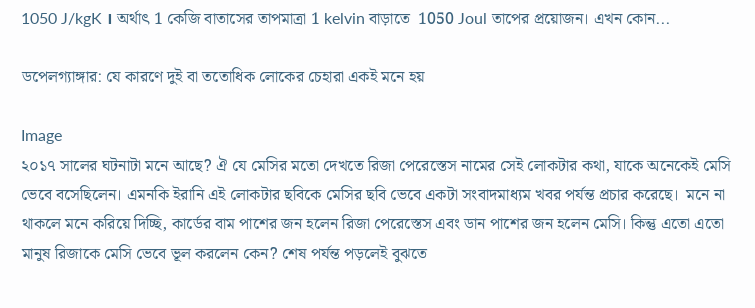1050 J/kgK । অর্থাৎ 1 কেজি বাতাসের তাপমাত্রা 1 kelvin বাড়াতে  1050 Joul তাপের প্রয়োজন। এখন কোন...

ডপেলগ্যাঙ্গার: যে কারণে দুই বা ততোধিক লোকের চেহারা একই মনে হয়

Image
২০১৭ সালের ঘটনাটা মনে আছে? ঐ যে মেসির মতো দেখতে রিজা পেরেস্তেস নামের সেই লোকটার কথা, যাকে অনেকেই মেসি ভেবে বসেছিলেন। এমনকি ইরানি এই লোকটার ছবিকে মেসির ছবি ভেবে একটা সংবাদমাধ্যম খবর পর্যন্ত প্রচার করেছে।  মনে না থাকলে মনে করিয়ে দিচ্ছি, কার্ডের বাম পাশের জন হলেন রিজা পেরেস্তেস এবং ডান পাশের জন হলেন মেসি। কিন্তু এতো এতো মানুষ রিজাকে মেসি ভেবে ভূল করলেন কেন? শেষ পর্যন্ত পড়লেই বুঝতে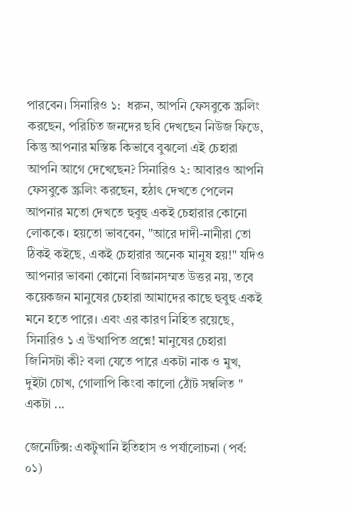পারবেন। সিনারিও ১:  ধরুন, আপনি ফেসবুকে স্ক্রলিং করছেন, পরিচিত জনদের ছবি দেখছেন নিউজ ফিডে, কিন্তু আপনার মস্তিষ্ক কিভাবে বুঝলো এই চেহারা আপনি আগে দেখেছেন? সিনারিও ২: আবারও আপনি ফেসবুকে স্ক্রলিং করছেন, হঠাৎ দেখতে পেলেন আপনার মতো দেখতে হুবুহু একই চেহারার কোনো লোককে। হয়তো ভাববেন, "আরে দাদী-নানীরা তো ঠিকই কইছে, একই চেহারার অনেক মানুষ হয়!" যদিও আপনার ভাবনা কোনো বিজ্ঞানসম্মত উত্তর নয়, তবে কয়েকজন মানুষের চেহারা আমাদের কাছে হুবুহু একই মনে হতে পারে। এবং এর কারণ নিহিত রয়েছে, সিনারিও ১ এ উত্থাপিত প্রশ্নে! মানুষের চেহারা জিনিসটা কী? বলা যেতে পারে একটা নাক ও মুখ, দুইটা চোখ, গোলাপি কিংবা কালো ঠোঁট সম্বলিত " একটা ...

জেনেটিক্স: একটুখানি ইতিহাস ও পর্যালোচনা (পর্ব: ০১)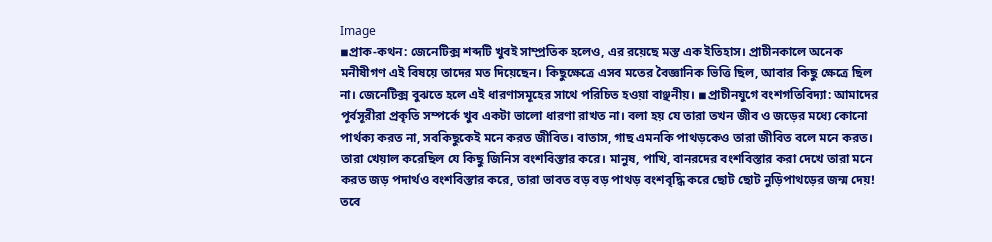Image
◾প্রাক-কথন: জেনেটিক্স শব্দটি খুবই সাম্প্রতিক হলেও, এর রয়েছে মস্ত এক ইতিহাস। প্রাচীনকালে অনেক মনীষীগণ এই বিষয়ে তাদের মত দিয়েছেন। কিছুক্ষেত্রে এসব মতের বৈজ্ঞানিক ভিত্তি ছিল, আবার কিছু ক্ষেত্রে ছিল না। জেনেটিক্স বুঝতে হলে এই ধারণাসমূহের সাথে পরিচিত হওয়া বাঞ্ছনীয়। ◾প্রাচীনযুগে বংশগতিবিদ্যা: আমাদের পূর্বসূরীরা প্রকৃতি সম্পর্কে খুব একটা ভালো ধারণা রাখত না। বলা হয় যে তারা তখন জীব ও জড়ের মধ্যে কোনো পার্থক্য করত না, সবকিছুকেই মনে করত জীবিত। বাতাস, গাছ এমনকি পাথড়কেও তারা জীবিত বলে মনে করত। তারা খেয়াল করেছিল যে কিছু জিনিস বংশবিস্তার করে। মানুষ, পাখি, বানরদের বংশবিস্তার করা দেখে তারা মনে করত জড় পদার্থও বংশবিস্তার করে, তারা ভাবত বড় বড় পাথড় বংশবৃদ্ধি করে ছোট ছোট নুড়িপাথড়ের জন্ম দেয়! তবে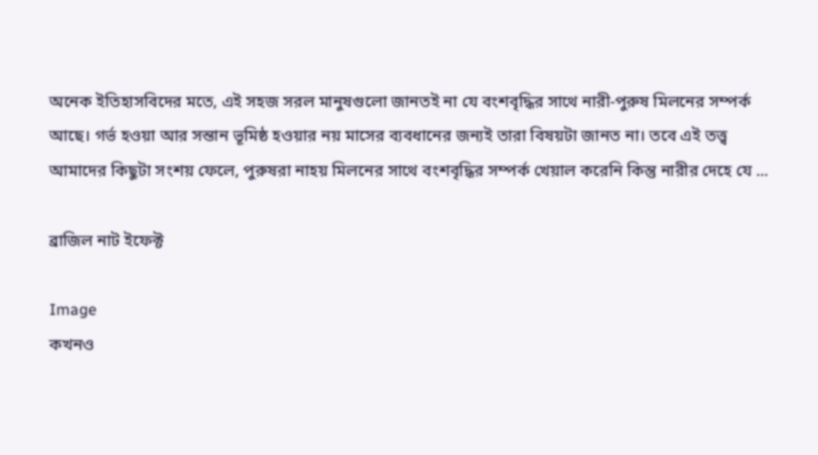অনেক ইতিহাসবিদের মতে, এই সহজ সরল মানুষগুলো জানতই না যে বংশবৃদ্ধির সাথে নারী-পুরুষ মিলনের সম্পর্ক আছে। গর্ভ হওয়া আর সন্তান ভূমিষ্ঠ হওয়ার নয় মাসের ব্যবধানের জন্যই তারা বিষয়টা জানত না। তবে এই তত্ত্ব আমাদের কিছুটা সংশয় ফেলে, পুরুষরা নাহয় মিলনের সাথে বংশবৃদ্ধির সম্পর্ক খেয়াল করেনি কিন্তু নারীর দেহে যে ...

ব্রাজিল নাট ইফেক্ট

Image
কখনও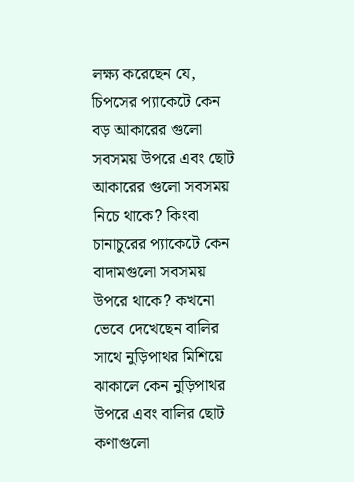লক্ষ্য করেছেন যে, চিপসের প্যাকেটে কেন বড় আকারের গুলো সবসময় উপরে এবং ছোট আকারের গুলো সবসময় নিচে থাকে? কিংবা চানাচুরের প্যাকেটে কেন বাদামগুলো সবসময় উপরে থাকে? কখনো ভেবে দেখেছেন বালির সাথে নুড়িপাথর মিশিয়ে ঝাকালে কেন নুড়িপাথর উপরে এবং বালির ছোট কণাগুলো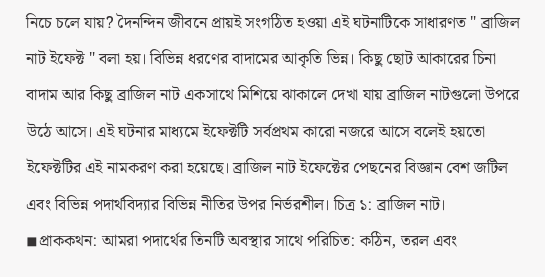নিচে চলে যায়? দৈনন্দিন জীবনে প্রায়ই সংগঠিত হওয়া এই ঘটনাটিকে সাধারণত " ব্রাজিল নাট ইফেক্ট " বলা হয়। বিভিন্ন ধরণের বাদামের আকৃতি ভিন্ন। কিছু ছোট আকারের চিনা বাদাম আর কিছু ব্রাজিল নাট একসাথে মিশিয়ে ঝাকালে দেখা যায় ব্রাজিল নাটগুলো উপরে উঠে আসে। এই ঘটনার মাধ্যমে ইফেক্টটি সর্বপ্রথম কারো নজরে আসে বলেই হয়তো ইফেক্টটির এই নামকরণ করা হয়েছে। ব্রাজিল নাট ইফেক্টের পেছনের বিজ্ঞান বেশ জটিল এবং বিভিন্ন পদার্থবিদ্যার বিভিন্ন নীতির উপর নির্ভরশীল। চিত্র ১: ব্রাজিল নাট। ◾প্রাককথন: আমরা পদার্থের তিনটি অবস্থার সাথে পরিচিত: কঠিন, তরল এবং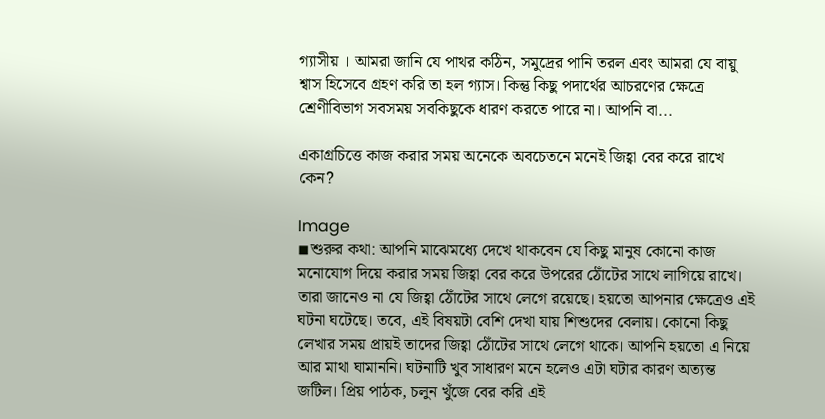গ্যাসীয় । আমরা জানি যে পাথর কঠিন, সমুদ্রের পানি তরল এবং আমরা যে বায়ু শ্বাস হিসেবে গ্রহণ করি তা হল গ্যাস। কিন্তু কিছু পদার্থের আচরণের ক্ষেত্রে শ্রেণীবিভাগ সবসময় সবকিছুকে ধারণ করতে পারে না। আপনি বা...

একাগ্রচিত্তে কাজ করার সময় অনেকে অবচেতনে মনেই জিহ্বা বের করে রাখে কেন?

Image
◾শুরুর কথা: আপনি মাঝেমধ্যে দেখে থাকবেন যে কিছু মানুষ কোনো কাজ মনোযোগ দিয়ে করার সময় জিহ্বা বের করে উপরের ঠোঁটের সাথে লাগিয়ে রাখে। তারা জানেও না যে জিহ্বা ঠোঁটের সাথে লেগে রয়েছে। হয়তো আপনার ক্ষেত্রেও এই ঘটনা ঘটেছে। তবে, এই বিষয়টা বেশি দেখা যায় শিশুদের বেলায়। কোনো কিছু লেখার সময় প্রায়ই তাদের জিহ্বা ঠোঁটের সাথে লেগে থাকে। আপনি হয়তো এ নিয়ে আর মাথা ঘামাননি। ঘটনাটি খুব সাধারণ মনে হলেও এটা ঘটার কারণ অত্যন্ত জটিল। প্রিয় পাঠক, চলুন খুঁজে বের করি এই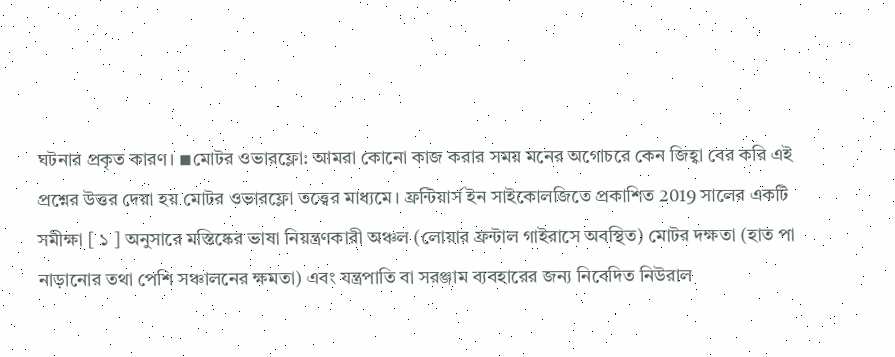ঘটনার প্রকৃত কারণ। ◾মোটর ওভারফ্লো: আমরা কোনো কাজ করার সময় মনের অগোচরে কেন জিহ্বা বের করি এই প্রশ্নের উত্তর দেয়া হয় মোটর ওভারফ্লো তত্ত্বের মাধ্যমে। ফ্রন্টিয়ার্স ইন সাইকোলজিতে প্রকাশিত 2019 সালের একটি সমীক্ষা [ ১ ] অনুসারে মস্তিষ্কের ভাষা নিয়ন্ত্রণকারী অঞ্চল (লোয়ার ফ্রন্টাল গাইরাসে অবস্থিত) মোটর দক্ষতা (হাত পা নাড়ানোর তথা পেশি সঞ্চালনের ক্ষমতা) এবং যন্ত্রপাতি বা সরঞ্জাম ব্যবহারের জন্য নিবেদিত নিউরাল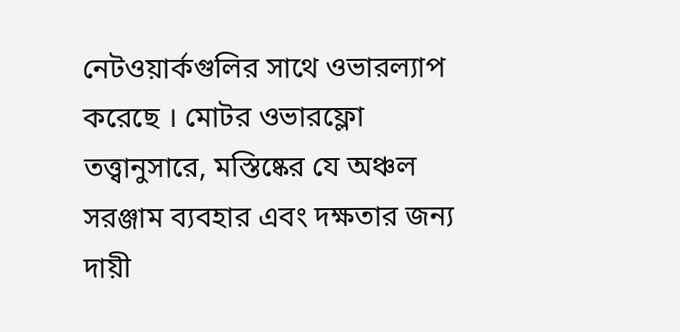নেটওয়ার্কগুলির সাথে ওভারল্যাপ করেছে । মোটর ওভারফ্লো তত্ত্বানুসারে, মস্তিষ্কের যে অঞ্চল সরঞ্জাম ব্যবহার এবং দক্ষতার জন্য দায়ী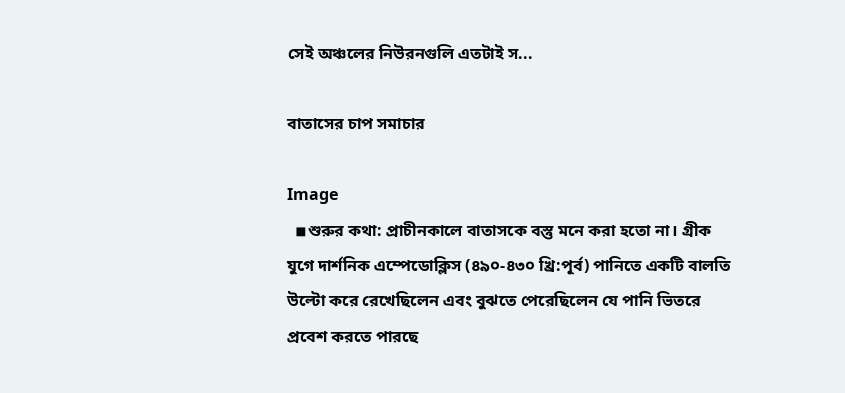সেই অঞ্চলের নিউরনগুলি এতটাই স...

বাতাসের চাপ সমাচার

Image
  ◾শুরুর কথা: প্রাচীনকালে বাতাসকে বস্তু মনে করা হতো না। গ্রীক যুগে দার্শনিক এম্পেডোক্লিস (৪৯০-৪৩০ খ্রি:পূর্ব) পানিতে একটি বালতি উল্টো করে রেখেছিলেন এবং বুঝতে পেরেছিলেন যে পানি ভিতরে প্রবেশ করতে পারছে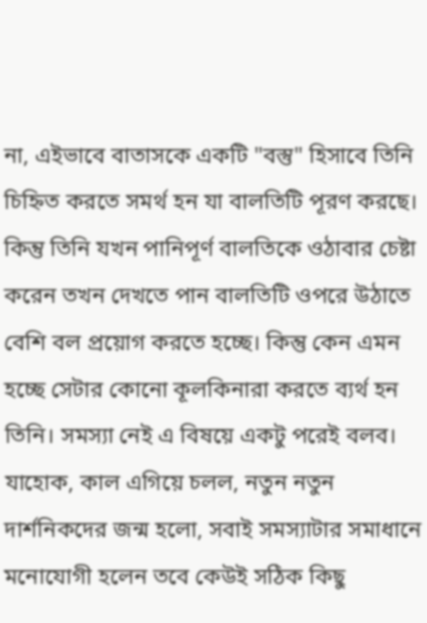না, এইভাবে বাতাসকে একটি "বস্তু" হিসাবে তিনি চিহ্নিত করতে সমর্থ হন যা বালতিটি পূরণ করছে। কিন্তু তিনি যখন পানিপূর্ণ বালতিকে ওঠাবার চেষ্টা করেন তখন দেখতে পান বালতিটি ওপরে উঠাতে বেশি বল প্রয়োগ করতে হচ্ছে। কিন্তু কেন এমন হচ্ছে সেটার কোনো কূলকিনারা করতে ব্যর্থ হন তিনি। সমস্যা নেই এ বিষয়ে একটু পরেই বলব। যাহোক, কাল এগিয়ে চলল, নতুন নতুন দার্শনিকদের জন্ম হলো, সবাই সমস্যাটার সমাধানে মনোযোগী হলেন তবে কেউই সঠিক কিছু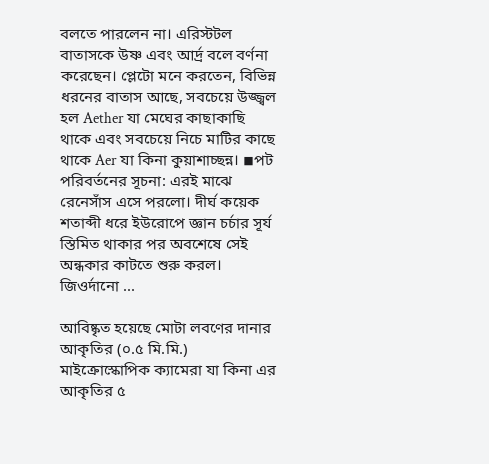বলতে পারলেন না। এরিস্টটল বাতাসকে উষ্ণ এবং আর্দ্র বলে বর্ণনা করেছেন। প্লেটো মনে করতেন, বিভিন্ন ধরনের বাতাস আছে, সবচেয়ে উজ্জ্বল হল Aether যা মেঘের কাছাকাছি থাকে এবং সবচেয়ে নিচে মাটির কাছে থাকে Aer যা কিনা কুয়াশাচ্ছন্ন। ◾পট পরিবর্তনের সূচনা: এরই মাঝে রেনেসাঁস এসে পরলো। দীর্ঘ কয়েক শতাব্দী ধরে ইউরোপে জ্ঞান চর্চার সূর্য স্তিমিত থাকার পর অবশেষে সেই অন্ধকার কাটতে শুরু করল। জিওর্দানো ...

আবিষ্কৃত হয়েছে মোটা লবণের দানার আকৃতির (০.৫ মি.মি.) মাইক্রোস্কোপিক ক্যামেরা যা কিনা এর আকৃতির ৫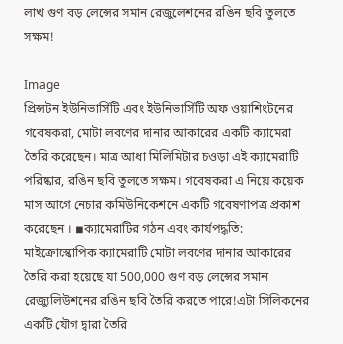লাখ গুণ বড় লেন্সের সমান রেজুলেশনের রঙিন ছবি তুলতে সক্ষম!

Image
প্রিন্সটন ইউনিভার্সিটি এবং ইউনিভার্সিটি অফ ওয়াশিংটনের গবেষকরা, মোটা লবণের দানার আকারের একটি ক্যামেরা তৈরি করেছেন। মাত্র আধা মিলিমিটার চওড়া এই ক্যামেরাটি পরিষ্কার, রঙিন ছবি তুলতে সক্ষম। গবেষকরা এ নিয়ে কয়েক মাস আগে নেচার কমিউনিকেশনে একটি গবেষণাপত্র প্রকাশ করেছেন । ◾ক্যামেরাটির গঠন এবং কার্যপদ্ধতি:   মাইক্রোস্কোপিক ক্যামেরাটি মোটা লবণের দানার আকারের তৈরি করা হয়েছে যা 500,000 গুণ বড় লেন্সের সমান রেজ্যুলিউশনের রঙিন ছবি তৈরি করতে পারে!এটা সিলিকনের একটি যৌগ দ্বারা তৈরি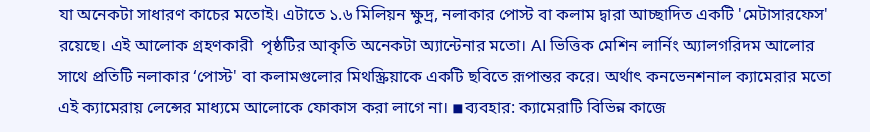যা অনেকটা সাধারণ কাচের মতোই। এটাতে ১.৬ মিলিয়ন ক্ষুদ্র, নলাকার পোস্ট বা কলাম দ্বারা আচ্ছাদিত একটি 'মেটাসারফেস' রয়েছে। এই আলোক গ্রহণকারী  পৃষ্ঠটির আকৃতি অনেকটা অ্যান্টেনার মতো। AI ভিত্তিক মেশিন লার্নিং অ্যালগরিদম আলোর সাথে প্রতিটি নলাকার ‘পোস্ট' বা কলামগুলোর মিথস্ক্রিয়াকে একটি ছবিতে রূপান্তর করে। অর্থাৎ কনভেনশনাল ক্যামেরার মতো এই ক্যামেরায় লেন্সের মাধ্যমে আলোকে ফোকাস করা লাগে না। ◾ব্যবহার: ক্যামেরাটি বিভিন্ন কাজে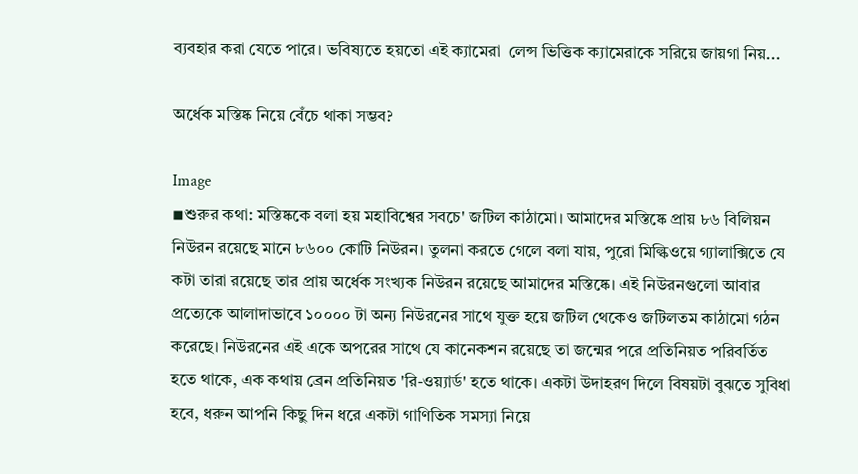ব্যবহার করা যেতে পারে। ভবিষ্যতে হয়তো এই ক্যামেরা  লেন্স ভিত্তিক ক্যামেরাকে সরিয়ে জায়গা নিয়...

অর্ধেক মস্তিষ্ক নিয়ে বেঁচে থাকা সম্ভব?

Image
◾শুরুর কথা: মস্তিষ্ককে বলা হয় মহাবিশ্বের সবচে' জটিল কাঠামো। আমাদের মস্তিষ্কে প্রায় ৮৬ বিলিয়ন নিউরন রয়েছে মানে ৮৬০০ কোটি নিউরন। তুলনা করতে গেলে বলা যায়, পুরো মিল্কিওয়ে গ্যালাক্সিতে যে কটা তারা রয়েছে তার প্রায় অর্ধেক সংখ্যক নিউরন রয়েছে আমাদের মস্তিষ্কে। এই নিউরনগুলো আবার প্রত্যেকে আলাদাভাবে ১০০০০ টা অন্য নিউরনের সাথে যুক্ত হয়ে জটিল থেকেও জটিলতম কাঠামো গঠন করেছে। নিউরনের এই একে অপরের সাথে যে কানেকশন রয়েছে তা জন্মের পরে প্রতিনিয়ত পরিবর্তিত হতে থাকে, এক কথায় ব্রেন প্রতিনিয়ত 'রি-ওয়্যার্ড' হতে থাকে। একটা উদাহরণ দিলে বিষয়টা বুঝতে সুবিধা হবে, ধরুন আপনি কিছু দিন ধরে একটা গাণিতিক সমস্যা নিয়ে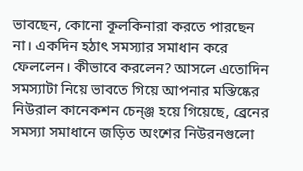ভাবছেন, কোনো কূলকিনারা করতে পারছেন না। একদিন হঠাৎ সমস্যার সমাধান করে ফেললেন। কীভাবে করলেন? আসলে এতোদিন সমস্যাটা নিয়ে ভাবতে গিয়ে আপনার মস্তিষ্কের নিউরাল কানেকশন চেন্ঞ্জ হয়ে গিয়েছে, ব্রেনের সমস্যা সমাধানে জড়িত অংশের নিউরনগুলো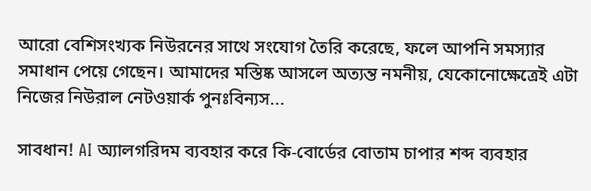আরো বেশিসংখ্যক নিউরনের সাথে সংযোগ তৈরি করেছে, ফলে আপনি সমস্যার সমাধান পেয়ে গেছেন। আমাদের মস্তিষ্ক আসলে অত্যন্ত নমনীয়, যেকোনোক্ষেত্রেই এটা নিজের নিউরাল নেটওয়ার্ক পুনঃবিন্যস...

সাবধান! AI অ্যালগরিদম ব্যবহার করে কি-বোর্ডের বোতাম চাপার শব্দ ব্যবহার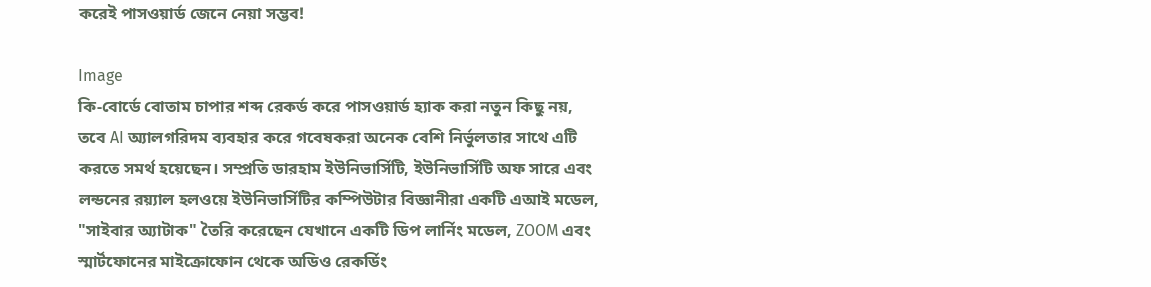করেই পাসওয়ার্ড জেনে নেয়া সম্ভব!

Image
কি-বোর্ডে বোতাম চাপার শব্দ রেকর্ড করে পাসওয়ার্ড হ্যাক করা নতুন কিছু নয়, তবে AI অ্যালগরিদম ব্যবহার করে গবেষকরা অনেক বেশি নির্ভুলতার সাথে এটি করতে সমর্থ হয়েছেন। সম্প্রতি ডারহাম ইউনিভার্সিটি, ইউনিভার্সিটি অফ সারে এবং লন্ডনের রয়্যাল হলওয়ে ইউনিভার্সিটির কম্পিউটার বিজ্ঞানীরা একটি এআই মডেল, "সাইবার অ্যাটাক" তৈরি করেছেন যেখানে একটি ডিপ লার্নিং মডেল, ZOOM এবং স্মার্টফোনের মাইক্রোফোন থেকে অডিও রেকর্ডিং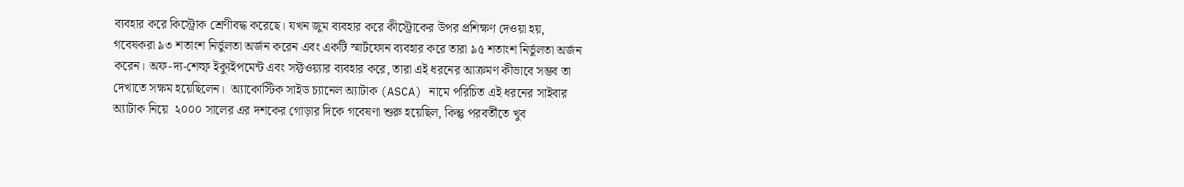ব্যবহার করে কিস্ট্রোক শ্রেণীবদ্ধ করেছে। যখন জুম ব্যবহার করে কীস্ট্রোকের উপর প্রশিক্ষণ দেওয়া হয়, গবেষকরা ৯৩ শতাংশ নির্ভুলতা অর্জন করেন এবং একটি স্মার্টফোন ব্যবহার করে তারা ৯৫ শতাংশ নির্ভুলতা অর্জন করেন। অফ-দ্য-শেল্ফ ইক্যুইপমেন্ট এবং সফ্টওয়্যার ব্যবহার করে, তারা এই ধরনের আক্রমণ কীভাবে সম্ভব তা দেখাতে সক্ষম হয়েছিলেন।  অ্যাকোস্টিক সাইড চ্যানেল অ্যাটাক (ASCA) নামে পরিচিত এই ধরনের সাইবার অ্যাটাক নিয়ে  ২০০০ সালের এর দশকের গোড়ার দিকে গবেষণা শুরু হয়েছিল, কিন্তু পরবর্তীতে খুব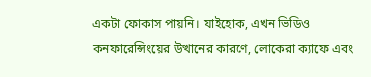একটা ফোকাস পায়নি। যাইহোক, এখন ভিডিও কনফারেন্সিংয়ের উত্থানের কারণে, লোকেরা ক্যাফে এবং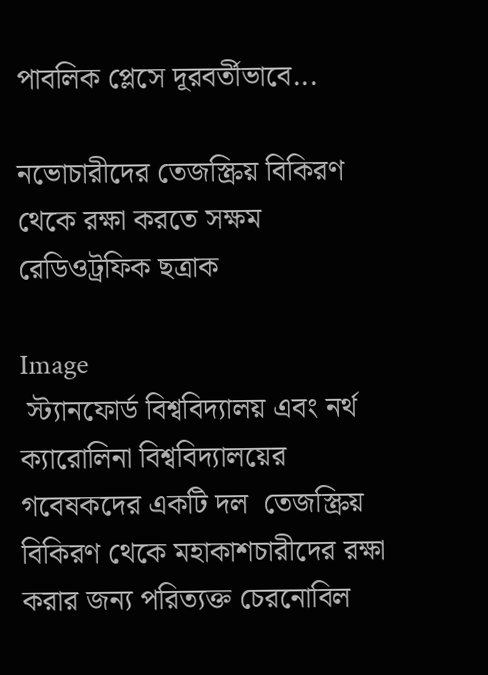পাবলিক প্লেসে দূরবর্তীভাবে...

নভোচারীদের তেজস্ক্রিয় বিকিরণ থেকে রক্ষা করতে সক্ষম রেডিওট্রফিক ছত্রাক

Image
 স্ট্যানফোর্ড বিশ্ববিদ্যালয় এবং নর্থ ক্যারোলিনা বিশ্ববিদ্যালয়ের গবেষকদের একটি দল  তেজস্ক্রিয় বিকিরণ থেকে মহাকাশচারীদের রক্ষা করার জন্য পরিত্যক্ত চেরনোবিল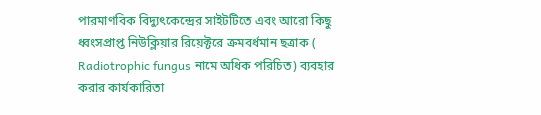পারমাণবিক বিদ্যুৎকেন্দ্রের সাইটটিতে এবং আরো কিছু ধ্বংসপ্রাপ্ত নিউক্লিয়ার রিয়েক্টরে ক্রমবর্ধমান ছত্রাক ( Radiotrophic fungus নামে অধিক পরিচিত) ব্যবহার করার কার্যকারিতা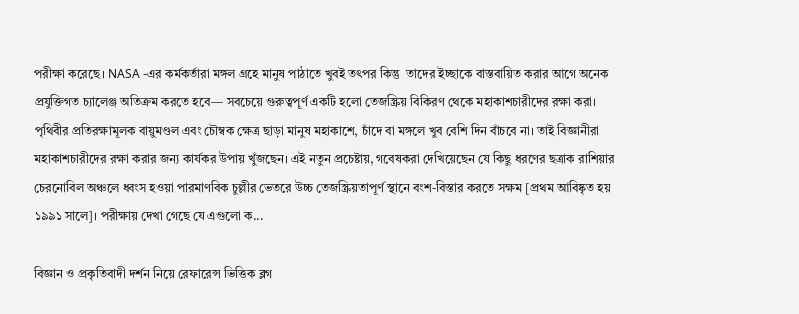পরীক্ষা করেছে। NASA -এর কর্মকর্তারা মঙ্গল গ্রহে মানুষ পাঠাতে খুবই তৎপর কিন্তু  তাদের ইচ্ছাকে বাস্তবায়িত করার আগে অনেক প্রযুক্তিগত চ্যালেঞ্জ অতিক্রম করতে হবে— সবচেয়ে গুরুত্বপূর্ণ একটি হলো তেজস্ক্রিয় বিকিরণ থেকে মহাকাশচারীদের রক্ষা করা। পৃথিবীর প্রতিরক্ষামূলক বায়ুমণ্ডল এবং চৌম্বক ক্ষেত্র ছাড়া মানুষ মহাকাশে, চাঁদে বা মঙ্গলে খুব বেশি দিন বাঁচবে না। তাই বিজ্ঞানীরা মহাকাশচারীদের রক্ষা করার জন্য কার্যকর উপায় খুঁজছেন। এই নতুন প্রচেষ্টায়, গবেষকরা দেখিয়েছেন যে কিছু ধরণের ছত্রাক রাশিয়ার চেরনোবিল অঞ্চলে ধ্বংস হওয়া পারমাণবিক চুল্লীর ভেতরে উচ্চ তেজস্ক্রিয়তাপূর্ণ স্থানে বংশ-বিস্তার করতে সক্ষম [প্রথম আবিষ্কৃত হয় ১৯৯১ সালে]। পরীক্ষায় দেখা গেছে যে এগুলো ক...

বিজ্ঞান ও প্রকৃতিবাদী দর্শন নিয়ে রেফারেন্স ভিত্তিক ব্লগ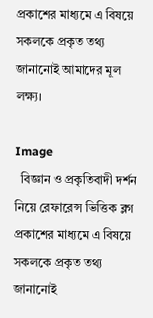প্রকাশের মাধ্যমে এ বিষয়ে সকলকে প্রকৃত তথ্য জানানোই আমাদের মূল লক্ষ্য।

Image
  বিজ্ঞান ও প্রকৃতিবাদী দর্শন নিয়ে রেফারেন্স ভিত্তিক ব্লগ প্রকাশের মাধ্যমে এ বিষয়ে সকলকে প্রকৃত তথ্য জানানোই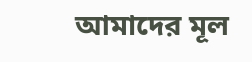আমাদের মূল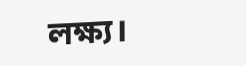লক্ষ্য।